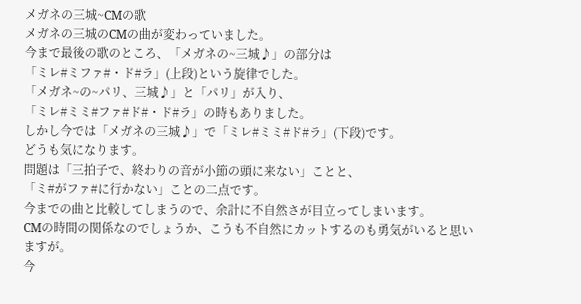メガネの三城~CMの歌
メガネの三城のCMの曲が変わっていました。
今まで最後の歌のところ、「メガネの~三城♪」の部分は
「ミレ#ミファ#・ド#ラ」(上段)という旋律でした。
「メガネ~の~パリ、三城♪」と「パリ」が入り、
「ミレ#ミミ#ファ#ド#・ド#ラ」の時もありました。
しかし今では「メガネの三城♪」で「ミレ#ミミ#ド#ラ」(下段)です。
どうも気になります。
問題は「三拍子で、終わりの音が小節の頭に来ない」ことと、
「ミ#がファ#に行かない」ことの二点です。
今までの曲と比較してしまうので、余計に不自然さが目立ってしまいます。
CMの時間の関係なのでしょうか、こうも不自然にカットするのも勇気がいると思いますが。
今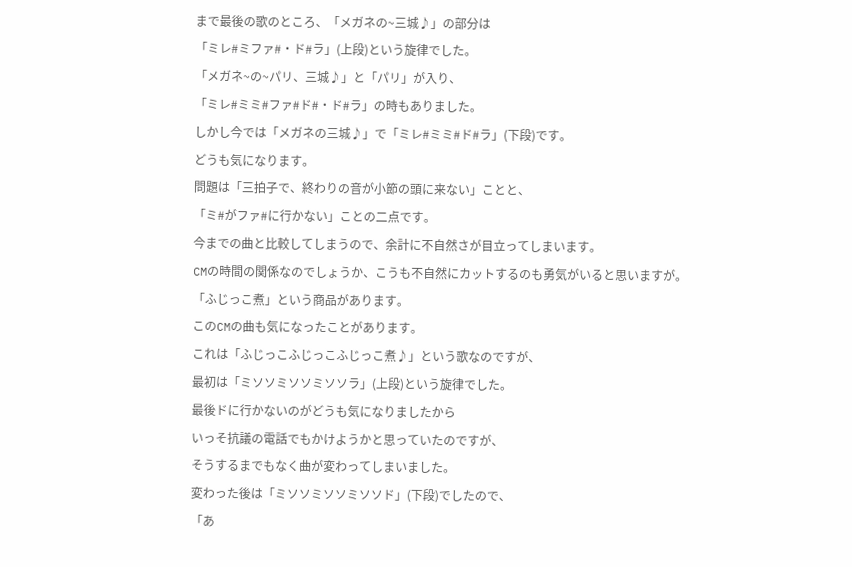まで最後の歌のところ、「メガネの~三城♪」の部分は
「ミレ#ミファ#・ド#ラ」(上段)という旋律でした。
「メガネ~の~パリ、三城♪」と「パリ」が入り、
「ミレ#ミミ#ファ#ド#・ド#ラ」の時もありました。
しかし今では「メガネの三城♪」で「ミレ#ミミ#ド#ラ」(下段)です。
どうも気になります。
問題は「三拍子で、終わりの音が小節の頭に来ない」ことと、
「ミ#がファ#に行かない」ことの二点です。
今までの曲と比較してしまうので、余計に不自然さが目立ってしまいます。
CMの時間の関係なのでしょうか、こうも不自然にカットするのも勇気がいると思いますが。
「ふじっこ煮」という商品があります。
このCMの曲も気になったことがあります。
これは「ふじっこふじっこふじっこ煮♪」という歌なのですが、
最初は「ミソソミソソミソソラ」(上段)という旋律でした。
最後ドに行かないのがどうも気になりましたから
いっそ抗議の電話でもかけようかと思っていたのですが、
そうするまでもなく曲が変わってしまいました。
変わった後は「ミソソミソソミソソド」(下段)でしたので、
「あ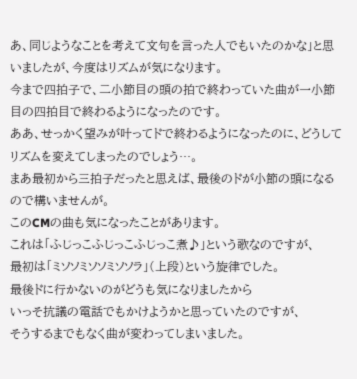あ、同じようなことを考えて文句を言った人でもいたのかな」と思いましたが、今度はリズムが気になります。
今まで四拍子で、二小節目の頭の拍で終わっていた曲が一小節目の四拍目で終わるようになったのです。
ああ、せっかく望みが叶ってドで終わるようになったのに、どうしてリズムを変えてしまったのでしょう…。
まあ最初から三拍子だったと思えば、最後のドが小節の頭になるので構いませんが。
このCMの曲も気になったことがあります。
これは「ふじっこふじっこふじっこ煮♪」という歌なのですが、
最初は「ミソソミソソミソソラ」(上段)という旋律でした。
最後ドに行かないのがどうも気になりましたから
いっそ抗議の電話でもかけようかと思っていたのですが、
そうするまでもなく曲が変わってしまいました。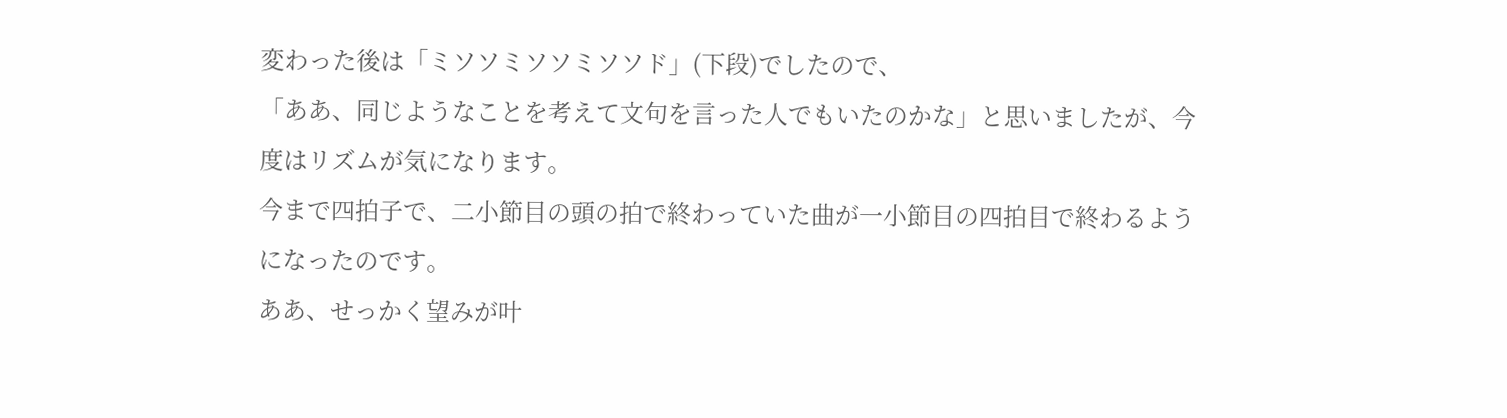変わった後は「ミソソミソソミソソド」(下段)でしたので、
「ああ、同じようなことを考えて文句を言った人でもいたのかな」と思いましたが、今度はリズムが気になります。
今まで四拍子で、二小節目の頭の拍で終わっていた曲が一小節目の四拍目で終わるようになったのです。
ああ、せっかく望みが叶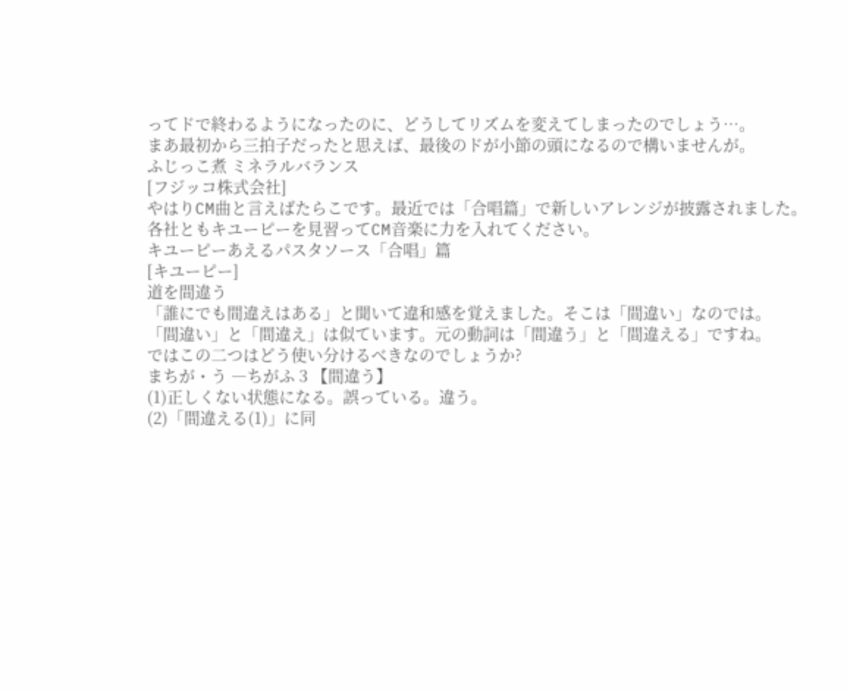ってドで終わるようになったのに、どうしてリズムを変えてしまったのでしょう…。
まあ最初から三拍子だったと思えば、最後のドが小節の頭になるので構いませんが。
ふじっこ煮 ミネラルバランス
[フジッコ株式会社]
やはりCM曲と言えばたらこです。最近では「合唱篇」で新しいアレンジが披露されました。
各社ともキユーピーを見習ってCM音楽に力を入れてください。
キユーピーあえるパスタソース「合唱」篇
[キユーピー]
道を間違う
「誰にでも間違えはある」と聞いて違和感を覚えました。そこは「間違い」なのでは。
「間違い」と「間違え」は似ています。元の動詞は「間違う」と「間違える」ですね。
ではこの二つはどう使い分けるべきなのでしょうか?
まちが・う ―ちがふ 3 【間違う】
(1)正しくない状態になる。誤っている。違う。
(2)「間違える(1)」に同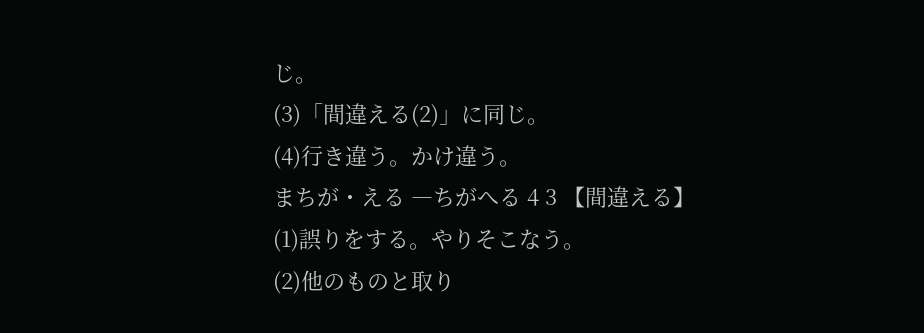じ。
(3)「間違える(2)」に同じ。
(4)行き違う。かけ違う。
まちが・える ―ちがへる 4 3 【間違える】
(1)誤りをする。やりそこなう。
(2)他のものと取り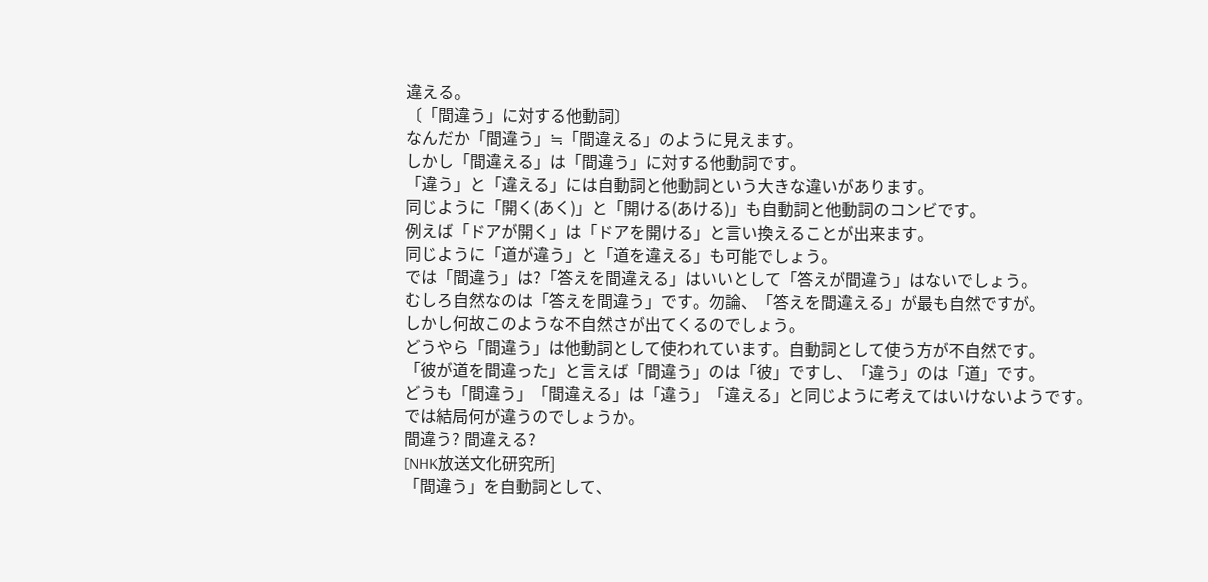違える。
〔「間違う」に対する他動詞〕
なんだか「間違う」≒「間違える」のように見えます。
しかし「間違える」は「間違う」に対する他動詞です。
「違う」と「違える」には自動詞と他動詞という大きな違いがあります。
同じように「開く(あく)」と「開ける(あける)」も自動詞と他動詞のコンビです。
例えば「ドアが開く」は「ドアを開ける」と言い換えることが出来ます。
同じように「道が違う」と「道を違える」も可能でしょう。
では「間違う」は?「答えを間違える」はいいとして「答えが間違う」はないでしょう。
むしろ自然なのは「答えを間違う」です。勿論、「答えを間違える」が最も自然ですが。
しかし何故このような不自然さが出てくるのでしょう。
どうやら「間違う」は他動詞として使われています。自動詞として使う方が不自然です。
「彼が道を間違った」と言えば「間違う」のは「彼」ですし、「違う」のは「道」です。
どうも「間違う」「間違える」は「違う」「違える」と同じように考えてはいけないようです。
では結局何が違うのでしょうか。
間違う? 間違える?
[NHK放送文化研究所]
「間違う」を自動詞として、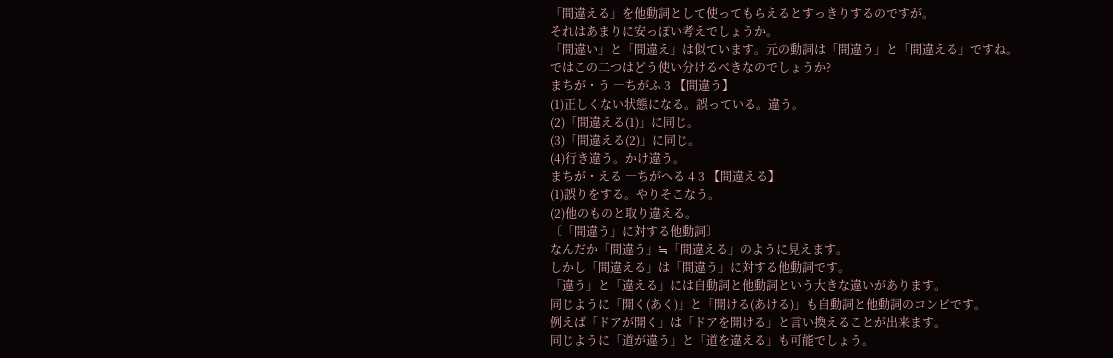「間違える」を他動詞として使ってもらえるとすっきりするのですが。
それはあまりに安っぽい考えでしょうか。
「間違い」と「間違え」は似ています。元の動詞は「間違う」と「間違える」ですね。
ではこの二つはどう使い分けるべきなのでしょうか?
まちが・う ―ちがふ 3 【間違う】
(1)正しくない状態になる。誤っている。違う。
(2)「間違える(1)」に同じ。
(3)「間違える(2)」に同じ。
(4)行き違う。かけ違う。
まちが・える ―ちがへる 4 3 【間違える】
(1)誤りをする。やりそこなう。
(2)他のものと取り違える。
〔「間違う」に対する他動詞〕
なんだか「間違う」≒「間違える」のように見えます。
しかし「間違える」は「間違う」に対する他動詞です。
「違う」と「違える」には自動詞と他動詞という大きな違いがあります。
同じように「開く(あく)」と「開ける(あける)」も自動詞と他動詞のコンビです。
例えば「ドアが開く」は「ドアを開ける」と言い換えることが出来ます。
同じように「道が違う」と「道を違える」も可能でしょう。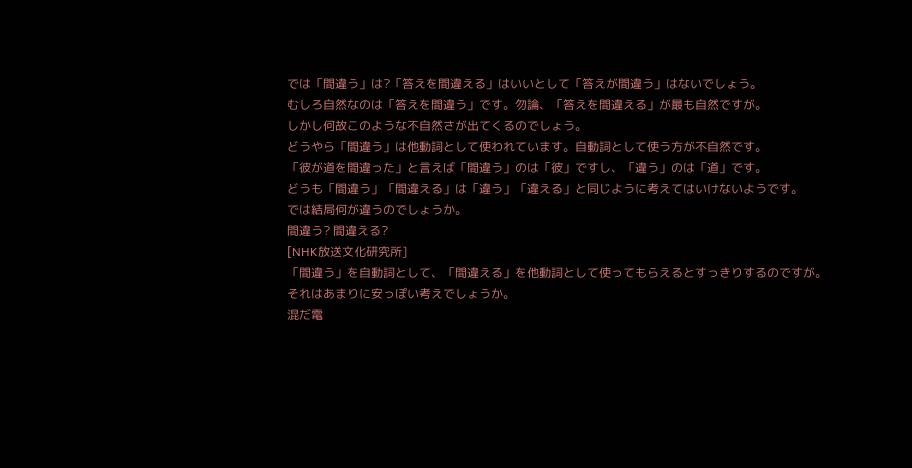では「間違う」は?「答えを間違える」はいいとして「答えが間違う」はないでしょう。
むしろ自然なのは「答えを間違う」です。勿論、「答えを間違える」が最も自然ですが。
しかし何故このような不自然さが出てくるのでしょう。
どうやら「間違う」は他動詞として使われています。自動詞として使う方が不自然です。
「彼が道を間違った」と言えば「間違う」のは「彼」ですし、「違う」のは「道」です。
どうも「間違う」「間違える」は「違う」「違える」と同じように考えてはいけないようです。
では結局何が違うのでしょうか。
間違う? 間違える?
[NHK放送文化研究所]
「間違う」を自動詞として、「間違える」を他動詞として使ってもらえるとすっきりするのですが。
それはあまりに安っぽい考えでしょうか。
混だ電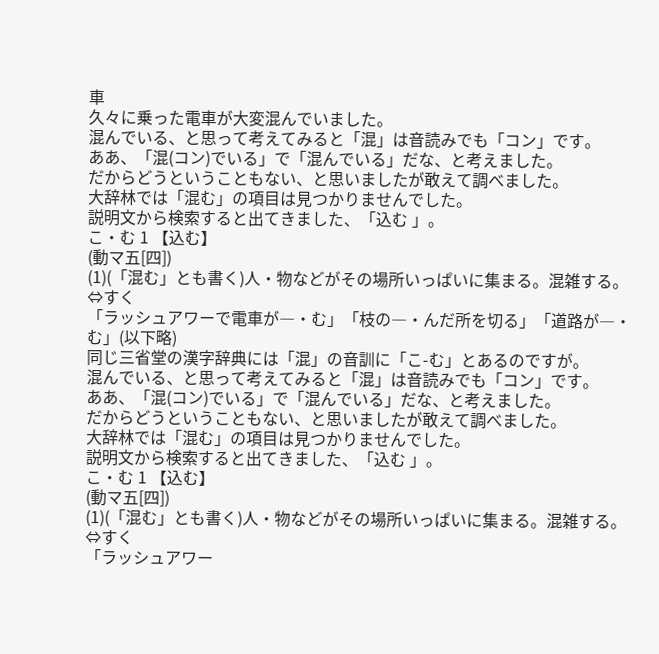車
久々に乗った電車が大変混んでいました。
混んでいる、と思って考えてみると「混」は音読みでも「コン」です。
ああ、「混(コン)でいる」で「混んでいる」だな、と考えました。
だからどうということもない、と思いましたが敢えて調べました。
大辞林では「混む」の項目は見つかりませんでした。
説明文から検索すると出てきました、「込む 」。
こ・む 1 【込む】
(動マ五[四])
(1)(「混む」とも書く)人・物などがその場所いっぱいに集まる。混雑する。
⇔すく
「ラッシュアワーで電車が―・む」「枝の―・んだ所を切る」「道路が―・む」(以下略)
同じ三省堂の漢字辞典には「混」の音訓に「こ-む」とあるのですが。
混んでいる、と思って考えてみると「混」は音読みでも「コン」です。
ああ、「混(コン)でいる」で「混んでいる」だな、と考えました。
だからどうということもない、と思いましたが敢えて調べました。
大辞林では「混む」の項目は見つかりませんでした。
説明文から検索すると出てきました、「込む 」。
こ・む 1 【込む】
(動マ五[四])
(1)(「混む」とも書く)人・物などがその場所いっぱいに集まる。混雑する。
⇔すく
「ラッシュアワー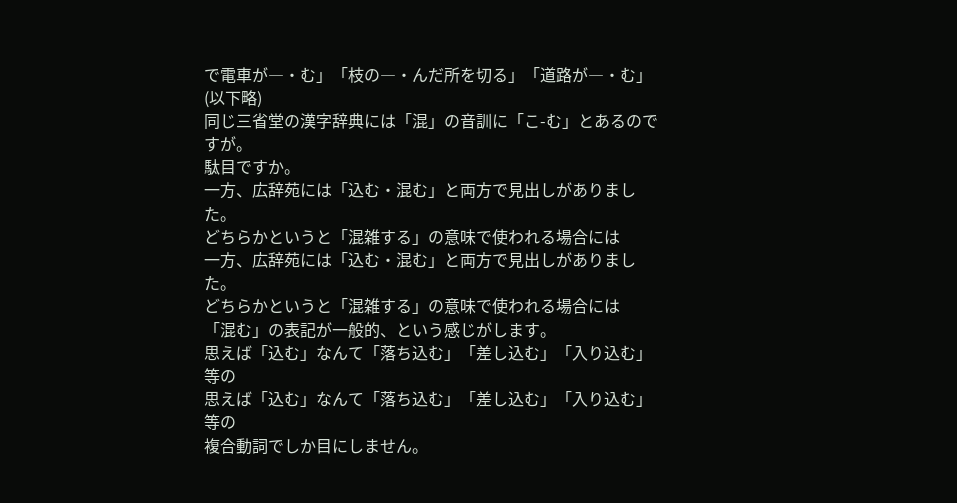で電車が―・む」「枝の―・んだ所を切る」「道路が―・む」(以下略)
同じ三省堂の漢字辞典には「混」の音訓に「こ-む」とあるのですが。
駄目ですか。
一方、広辞苑には「込む・混む」と両方で見出しがありました。
どちらかというと「混雑する」の意味で使われる場合には
一方、広辞苑には「込む・混む」と両方で見出しがありました。
どちらかというと「混雑する」の意味で使われる場合には
「混む」の表記が一般的、という感じがします。
思えば「込む」なんて「落ち込む」「差し込む」「入り込む」等の
思えば「込む」なんて「落ち込む」「差し込む」「入り込む」等の
複合動詞でしか目にしません。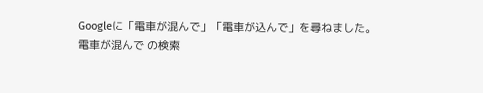Googleに「電車が混んで」「電車が込んで」を尋ねました。
電車が混んで の検索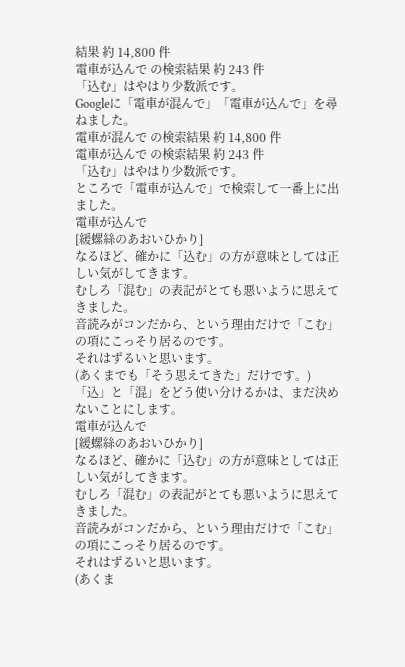結果 約 14,800 件
電車が込んで の検索結果 約 243 件
「込む」はやはり少数派です。
Googleに「電車が混んで」「電車が込んで」を尋ねました。
電車が混んで の検索結果 約 14,800 件
電車が込んで の検索結果 約 243 件
「込む」はやはり少数派です。
ところで「電車が込んで」で検索して一番上に出ました。
電車が込んで
[緩螺絲のあおいひかり]
なるほど、確かに「込む」の方が意味としては正しい気がしてきます。
むしろ「混む」の表記がとても悪いように思えてきました。
音読みがコンだから、という理由だけで「こむ」の項にこっそり居るのです。
それはずるいと思います。
(あくまでも「そう思えてきた」だけです。)
「込」と「混」をどう使い分けるかは、まだ決めないことにします。
電車が込んで
[緩螺絲のあおいひかり]
なるほど、確かに「込む」の方が意味としては正しい気がしてきます。
むしろ「混む」の表記がとても悪いように思えてきました。
音読みがコンだから、という理由だけで「こむ」の項にこっそり居るのです。
それはずるいと思います。
(あくま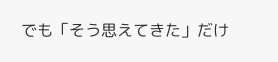でも「そう思えてきた」だけ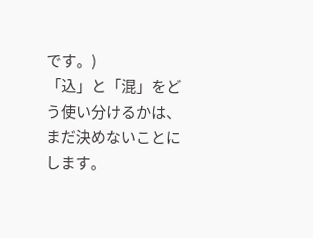です。)
「込」と「混」をどう使い分けるかは、まだ決めないことにします。